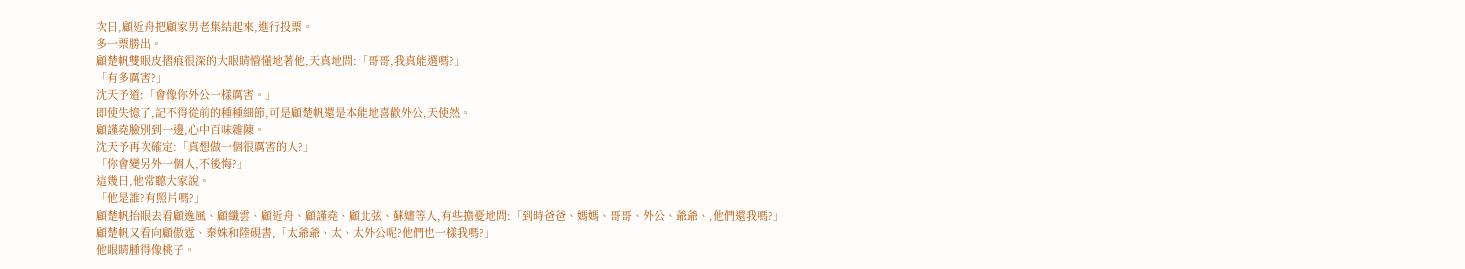次日,顧近舟把顧家男老集結起來,進行投票。
多一票勝出。
顧楚帆雙眼皮摺痕很深的大眼睛懵懂地著他,天真地問:「哥哥,我真能選嗎?」
「有多厲害?」
沈天予道:「會像你外公一樣厲害。」
即使失憶了,記不得從前的種種細節,可是顧楚帆還是本能地喜歡外公,天使然。
顧謹堯臉別到一邊,心中百味雜陳。
沈天予再次確定:「真想做一個很厲害的人?」
「你會變另外一個人,不後悔?」
這幾日,他常聽大家說。
「他是誰?有照片嗎?」
顧楚帆抬眼去看顧逸風、顧纖雲、顧近舟、顧謹堯、顧北弦、蘇嫿等人,有些擔憂地問:「到時爸爸、媽媽、哥哥、外公、爺爺、,他們還我嗎?」
顧楚帆又看向顧傲霆、秦姝和陸硯書,「太爺爺、太、太外公呢?他們也一樣我嗎?」
他眼睛腫得像桃子。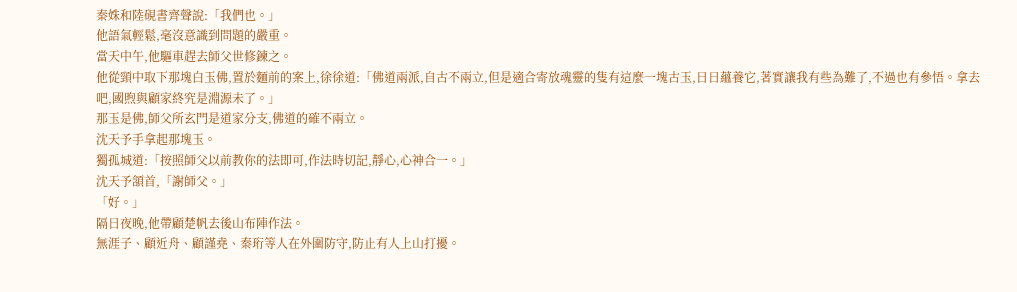秦姝和陸硯書齊聲說:「我們也。」
他語氣輕鬆,毫沒意識到問題的嚴重。
當天中午,他驅車趕去師父世修鍊之。
他從頸中取下那塊白玉佛,置於麵前的案上,徐徐道:「佛道兩派,自古不兩立,但是適合寄放魂靈的隻有這麼一塊古玉,日日蘊養它,著實讓我有些為難了,不過也有參悟。拿去吧,國煦與顧家終究是淵源未了。」
那玉是佛,師父所玄門是道家分支,佛道的確不兩立。
沈天予手拿起那塊玉。
獨孤城道:「按照師父以前教你的法即可,作法時切記,靜心,心神合一。」
沈天予頷首,「謝師父。」
「好。」
隔日夜晚,他帶顧楚帆去後山布陣作法。
無涯子、顧近舟、顧謹堯、秦珩等人在外圍防守,防止有人上山打擾。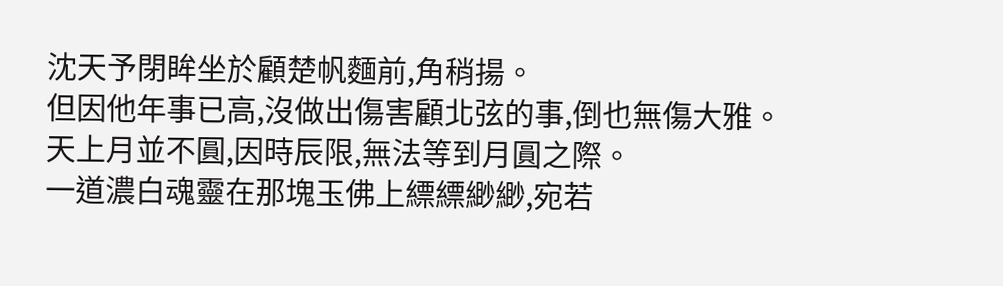沈天予閉眸坐於顧楚帆麵前,角稍揚。
但因他年事已高,沒做出傷害顧北弦的事,倒也無傷大雅。
天上月並不圓,因時辰限,無法等到月圓之際。
一道濃白魂靈在那塊玉佛上縹縹緲緲,宛若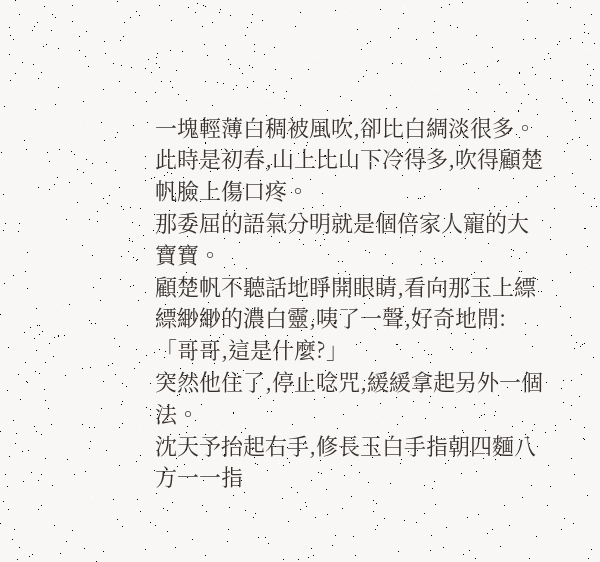一塊輕薄白稠被風吹,卻比白綢淡很多。
此時是初春,山上比山下冷得多,吹得顧楚帆臉上傷口疼。
那委屈的語氣分明就是個倍家人寵的大寶寶。
顧楚帆不聽話地睜開眼睛,看向那玉上縹縹緲緲的濃白靈,咦了一聲,好奇地問:「哥哥,這是什麼?」
突然他住了,停止唸咒,緩緩拿起另外一個法。
沈天予抬起右手,修長玉白手指朝四麵八方一一指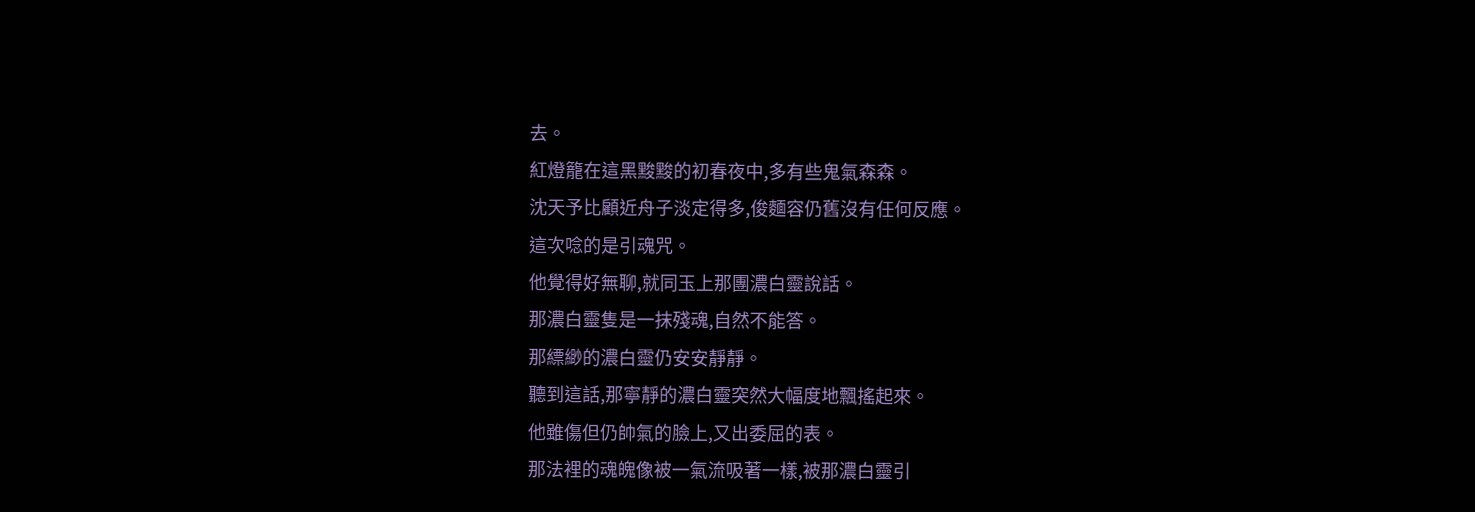去。
紅燈籠在這黑黢黢的初春夜中,多有些鬼氣森森。
沈天予比顧近舟子淡定得多,俊麵容仍舊沒有任何反應。
這次唸的是引魂咒。
他覺得好無聊,就同玉上那團濃白靈說話。
那濃白靈隻是一抹殘魂,自然不能答。
那縹緲的濃白靈仍安安靜靜。
聽到這話,那寧靜的濃白靈突然大幅度地飄搖起來。
他雖傷但仍帥氣的臉上,又出委屈的表。
那法裡的魂魄像被一氣流吸著一樣,被那濃白靈引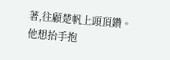著,往顧楚帆上頭頂鑽。
他想抬手抱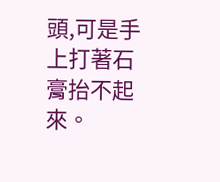頭,可是手上打著石膏抬不起來。